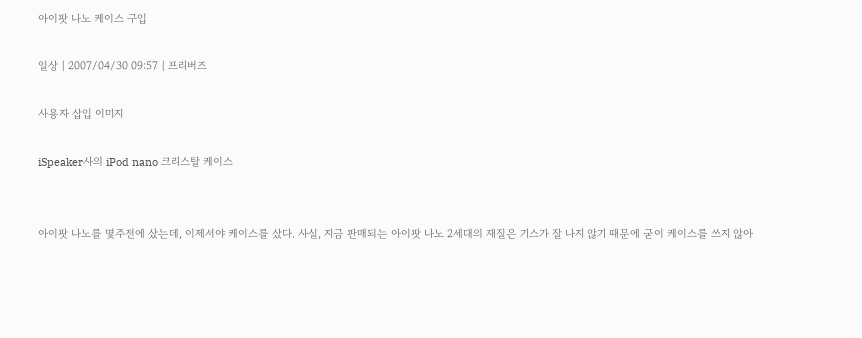아이팟 나노 케이스 구입

일상 | 2007/04/30 09:57 | 프리버즈

사용자 삽입 이미지

iSpeaker사의 iPod nano 크리스탈 케이스


아이팟 나노를 몇주전에 샀는데, 이제서야 케이스를 샀다. 사실, 지금 판매되는 아이팟 나노 2세대의 재질은 기스가 잘 나지 않기 때문에 굳이 케이스를 쓰지 않아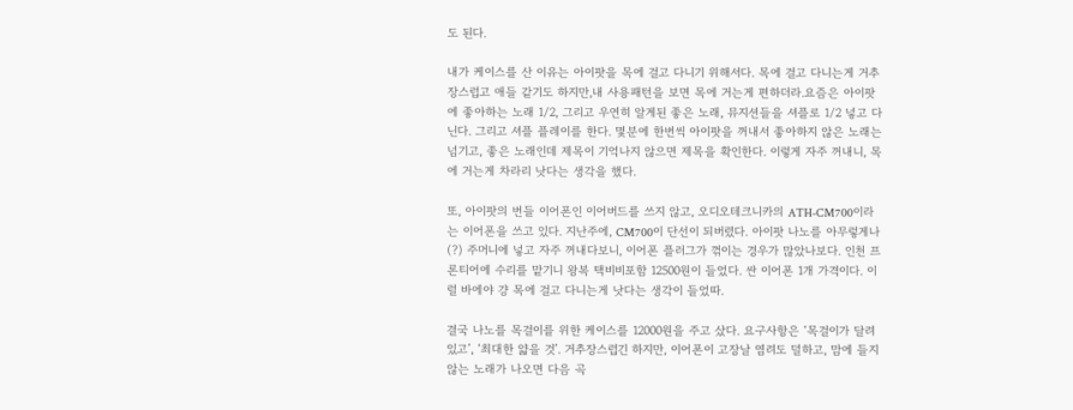도 된다.

내가 케이스를 산 이유는 아이팟을 목에 걸고 다니기 위해서다. 목에 걸고 다니는게 거추장스럽고 애들 같기도 하지만,내 사용패턴을 보면 목에 거는게 편하더라.요즘은 아이팟에 좋아하는 노래 1/2, 그리고 우연히 알게된 좋은 노래, 뮤지션들을 셔플로 1/2 넣고 다닌다. 그리고 셔플 플레이를 한다. 몇분에 한번씩 아이팟을 꺼내서 좋아하지 않은 노래는 넘기고, 좋은 노래인데 제목이 기억나지 않으면 제목을 확인한다. 이렇게 자주 꺼내니, 목에 거는게 차라리 낫다는 생각을 했다.

또, 아이팟의 번들 이어폰인 이어버드를 쓰지 않고, 오디오테크니카의 ATH-CM700이라는 이어폰을 쓰고 있다. 지난주에, CM700이 단선이 되버렸다. 아이팟 나노를 아무렇게나(?) 주머니에 넣고 자주 꺼내다보니, 이어폰 플러그가 꺾이는 경우가 많았나보다. 인천 프론티어에 수리를 맡기니 왕복 택비비포함 12500원이 들었다. 싼 이어폰 1개 가격이다. 이럴 바에야 걍 목에 걸고 다니는게 낫다는 생각이 들었따.

결국 나노를 목걸이를 위한 케이스를 12000원을 주고 샀다. 요구사항은 ‘목걸이가 달려 있고’, ‘최대한 얇을 것’. 거추장스럽긴 하지만, 이어폰이 고장날 염려도 덜하고, 맘에 들지 않는 노래가 나오면 다음 곡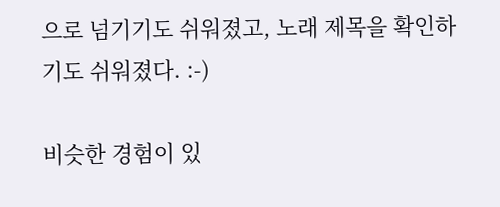으로 넘기기도 쉬워졌고, 노래 제목을 확인하기도 쉬워졌다. :-)

비슷한 경험이 있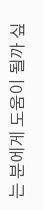는 분에게 도움이 될까 싶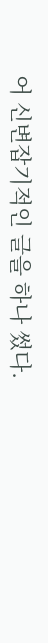어 신변잡기적인 글을 하나 썼다.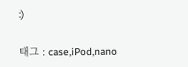:)

태그 : case,iPod,nano